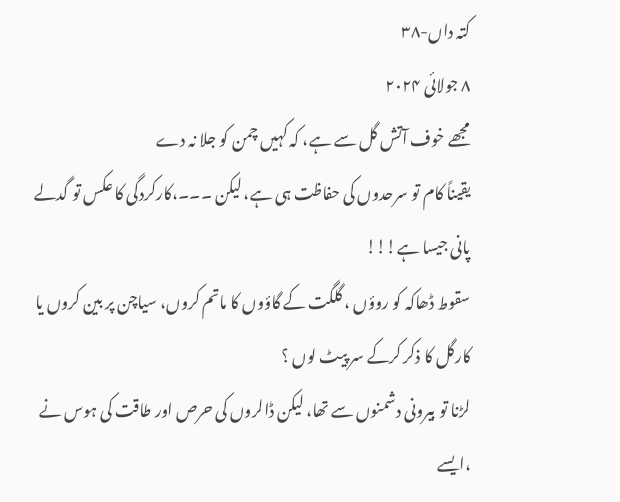کتہ داں-۳۸
۸ جولائی ۲۰۲۴
مجھے خوف آتش گل سے ہے، کہ کہیں چمن کو جلا نہ دے
یقیناً کام تو سرحدوں کی حفاظت ہی ہے، لیکن ۔۔۔،کارکردگی کا عکس تو گدلے پانی جیسا ہے!!!
سقوط ڈھاکہ کو روؤں ، گلگت کے گاؤوں کا ماتم کروں، سیاچن پر بین کروں یا کارگل کا ذکر کرکے سر پیٹ لوں ؟
لڑنا تو بیرونی دشمنوں سے تھا، لیکن ڈالروں کی حرص اور طاقت کی ہوس نے ،ایسے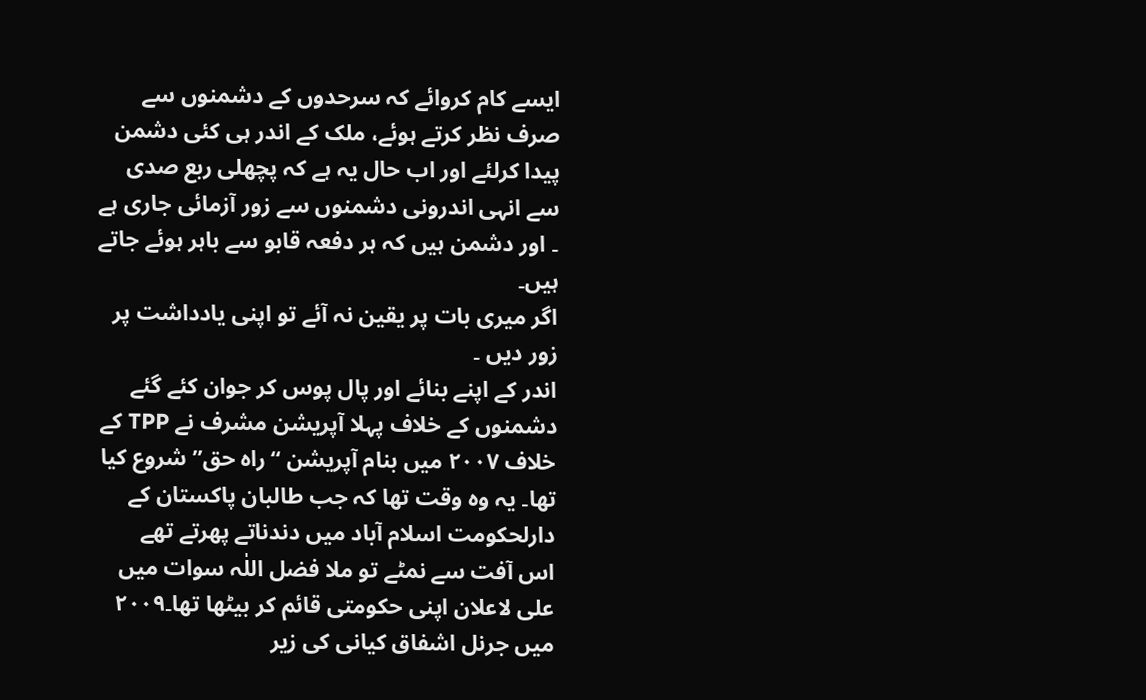ایسے کام کروائے کہ سرحدوں کے دشمنوں سے صرف نظر کرتے ہوئے، ملک کے اندر ہی کئی دشمن پیدا کرلئے اور اب حال یہ ہے کہ پچھلی ربع صدی سے انہی اندرونی دشمنوں سے زور آزمائی جاری ہے ۔ اور دشمن ہیں کہ ہر دفعہ قابو سے باہر ہوئے جاتے ہیں۔
اگر میری بات پر یقین نہ آئے تو اپنی یادداشت پر زور دیں ۔
اندر کے اپنے بنائے اور پال پوس کر جوان کئے گئے دشمنوں کے خلاف پہلا آپریشن مشرف نے TPP کے خلاف ۲۰۰۷ میں بنام آپریشن “راہ حق” شروع کیا تھا۔ یہ وہ وقت تھا کہ جب طالبان پاکستان کے دارلحکومت اسلام آباد میں دندناتے پھرتے تھے
اس آفت سے نمٹے تو ملا فضل اللٰہ سوات میں علی لاعلان اپنی حکومتی قائم کر بیٹھا تھا۔۲۰۰۹ میں جرنل اشفاق کیانی کی زیر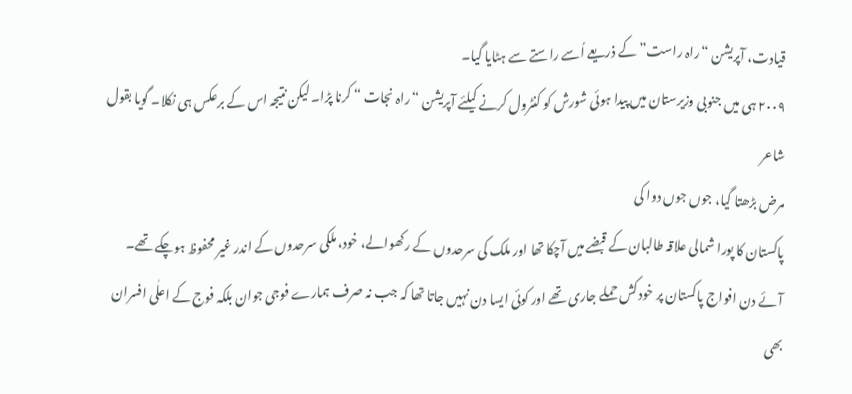قیادت، آپریشن “راہ راست” کے ذریعے اُسے راستے سے ہٹایا گیا۔
۲۰۰۹ ہی میں جنوبی وزیرستان میں پیدا ہوئی شورش کو کنٹرول کرنے کیلئے آپریشن “راہ نجات “ کرنا پڑا۔ لیکن نتیجہ اس کے برعکس ہی نکلا۔ گویا بقول شاعر
مرض بڑھتا گیا، جوں جوں دوا کی
پاکستان کا پورا شمالی علاقہ طالبان کے قبضے میں آچکا تھا اور ملک کی سرحدوں کے رکھوالے، خود، ملکی سرحدوں کے اندر غیر محفوظ ہوچکے تھے۔ آئے دن افواج پاکستان پر خودکش حملے جاری تھے اور کوئی ایسا دن نہیں جاتا تھا کہ جب نہ صرف ہمارے فوجی جوان بلکہ فوج کے اعلٰی افسران بھی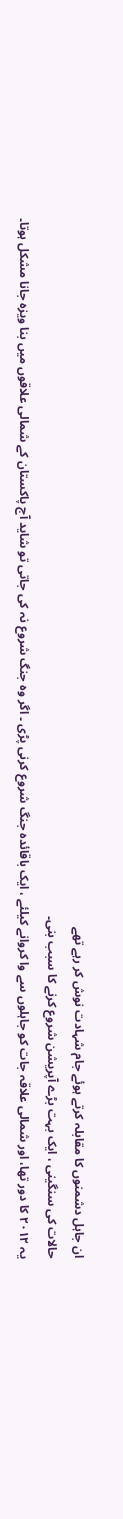ان جاہل دشمنوں کا مقابلہ کرتے ہوئے جام شہادت نوش کر رہے تھے
حالات کی سنگینی ، ایک بہت بڑے آپریشن شروع کرنے کا سبب بنی۔
یہ ۲۰۱۲ کا دور تھا، اور شمالی علاقہ جات کو جاہلوں سے وا کروانے کیلئے ، ایک باقائدہ جنگ شروع کرنی پڑی ۔ اگر وہ جنگ شروع نہ کی جاتی تو شاید آج پاکستان کے شمالی علاقوں میں بنا ویزہ جانا مشکل ہوتا۔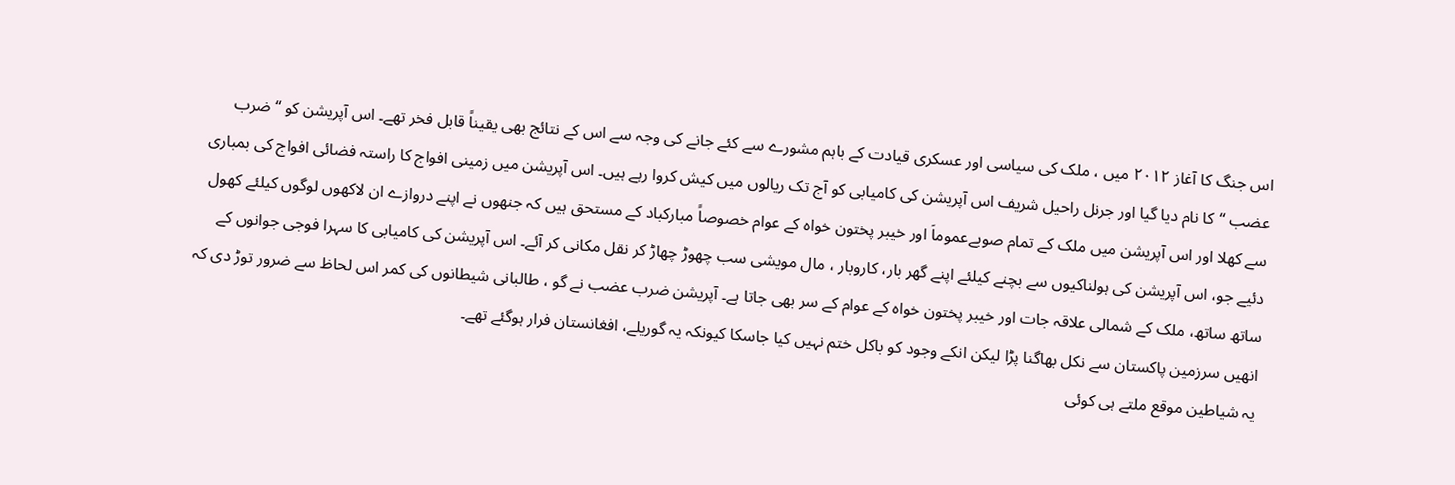اس جنگ کا آغاز ۲۰۱۲ میں ، ملک کی سیاسی اور عسکری قیادت کے باہم مشورے سے کئے جانے کی وجہ سے اس کے نتائج بھی یقیناً قابل فخر تھے۔ اس آپریشن کو “ضرب عضب “کا نام دیا گیا اور جرنل راحیل شریف اس آپریشن کی کامیابی کو آج تک ریالوں میں کیش کروا رہے ہیں۔ اس آپریشن میں زمینی افواج کا راستہ فضائی افواج کی بمباری سے کھلا اور اس آپریشن میں ملک کے تمام صوبےعموماَ اور خیبر پختون خواہ کے عوام خصوصاً مبارکباد کے مستحق ہیں کہ جنھوں نے اپنے دروازے ان لاکھوں لوگوں کیلئے کھول دئیے جو، اس آپریشن کی ہولناکیوں سے بچنے کیلئے اپنے گھر بار، کاروبار ، مال مویشی سب چھوڑ چھاڑ کر نقل مکانی کر آئے۔ اس آپریشن کی کامیابی کا سہرا فوجی جوانوں کے ساتھ ساتھ، ملک کے شمالی علاقہ جات اور خیبر پختون خواہ کے عوام کے سر بھی جاتا ہے۔ آپریشن ضرب عضب نے گو ، طالبانی شیطانوں کی کمر اس لحاظ سے ضرور توڑ دی کہ انھیں سرزمین پاکستان سے نکل بھاگنا پڑا لیکن انکے وجود کو باکل ختم نہیں کیا جاسکا کیونکہ یہ گوریلے، افغانستان فرار ہوگئے تھے۔
یہ شیاطین موقع ملتے ہی کوئی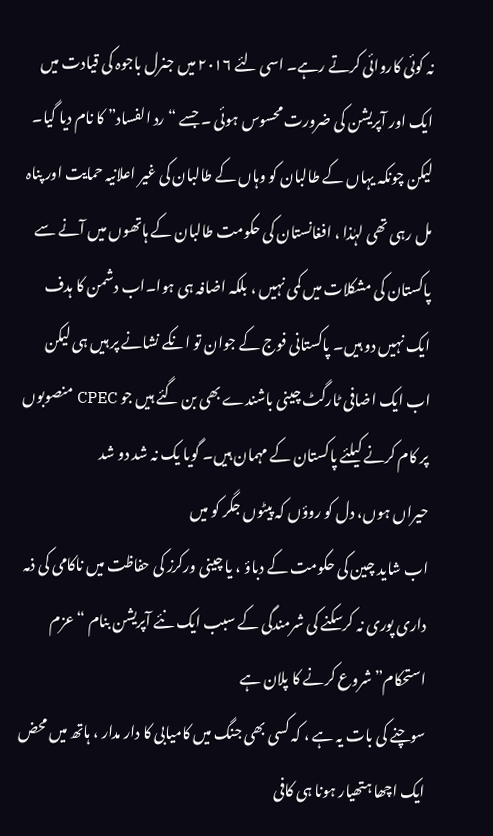نہ کوئی کاروائی کرتے رہے۔ اسی لئے ۲۰۱۶ میں جنرل باجوہ کی قیادت میں ایک اور آپریشن کی ضرورت محسوس ہوئی ۔ جسے “رد الفساد” کا نام دیا گیا۔
لیکن چونکہ یہاں کے طالبان کو وہاں کے طالبان کی غیر اعلانیہ حمایت اور پناہ مل رہی تھی لہٰذا ، افغانستان کی حکومت طالبان کے ہاتھوں میں آنے سے پاکستان کی مشکلات میں کمی نہیں ، بلکہ اضافہ ہی ہوا۔اب دشمن کا ہدف ایک نہیں دو ہیں۔ پاکستانی فوج کے جوان تو انکے نشانے پر ہیں ہی لیکن اب ایک اضافی ٹارگٹ چینی باشندے بھی بن گئے ہیں جو CPEC منصوبوں پر کام کرنے کیلئے پاکستان کے مہمان ہیں۔ گویا یک نہ شد دو شد
حیراں ہوں، دل کو روؤں کہ پیٹوں جگر کو میں
اب شاید چین کی حکومت کے دباؤ ، یا چینی ورکرز کی حفاظت میں ناکامی کی ذمہ داری پوری نہ کرسکنے کی شرمندگی کے سبب ایک نئے آپریشن بنام “ عزم استحکام” شروع کرنے کا پلان ہے
سوچنے کی بات یہ ہے ، کہ کسی بھی جنگ میں کامیابی کا دار مدار ، ہاتھ میں محض ایک اچھا ہتھیار ہونا ہی کافی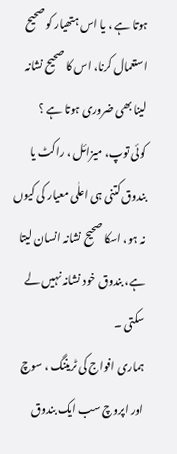ہوتا ہے ، یا اس ہتھیار کو صحیح استعمال کرنا، اس کا صحیح نشانہ لینا بھی ضروری ہوتا ہے ؟
کوئی توپ، میزائل ، راکٹ یا بندوق کتنی ہی اعلٰی معیار کی کیوں نہ ہو، اسکا صحیح نشانہ انسان لیتا ہے، بندوق خود نشانہ نہیں لے سکتی ۔
ہماری افواج کی ٹریننگ ، سوچ اور اپروچ سب ایک بندوق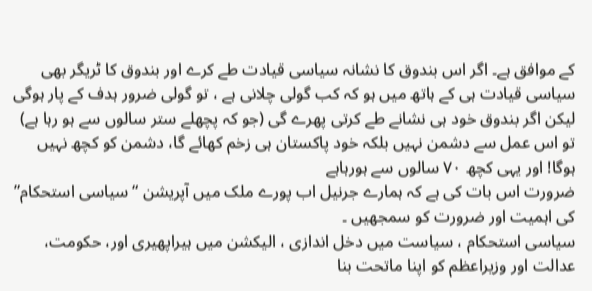کے موافق ہے۔ اگر اس بندوق کا نشانہ سیاسی قیادت طے کرے اور بندوق کا ٹریگر بھی سیاسی قیادت ہی کے ہاتھ میں ہو کہ کب گولی چلانی ہے ، تو گولی ضرور ہدف کے پار ہوگی لیکن اگر بندوق خود ہی نشانے طے کرتی پھرے گی (جو کہ پچھلے ستر سالوں سے ہو رہا ہے) تو اس عمل سے دشمن نہیں بلکہ خود پاکستان ہی زخم کھائے گا، دشمن کو کچھ نہیں ہوگا! اور یہی کچھ ۷۰ سالوں سے ہورہاہے
ضرورت اس بات کی ہے کہ ہمارے جرنیل اب پورے ملک میں آپریشن “سیاسی استحکام” کی اہمیت اور ضرورت کو سمجھیں ۔
سیاسی استحکام ، سیاست میں دخل اندازی ، الیکشن میں ہیراپھیری اور، حکومت، عدالت اور وزیراعظم کو اپنا ماتحت بنا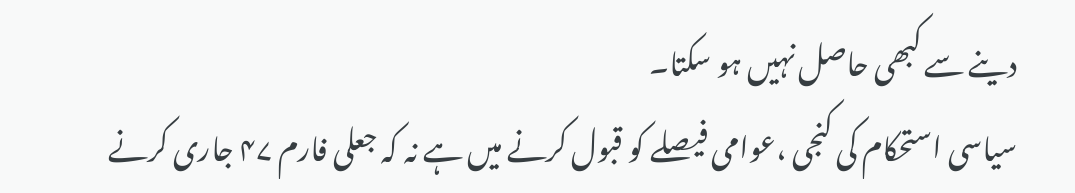دینے سے کبھی حاصل نہیں ہو سکتا۔
سیاسی استحکام کی کنجی ،عوامی فیصلے کو قبول کرنے میں ہے نہ کہ جعلی فارم ۴۷ جاری کرنے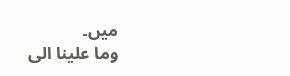میں۔
وما علینا الی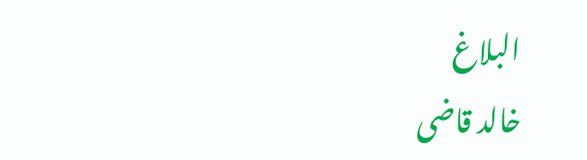البلاغ
خالد قاضی